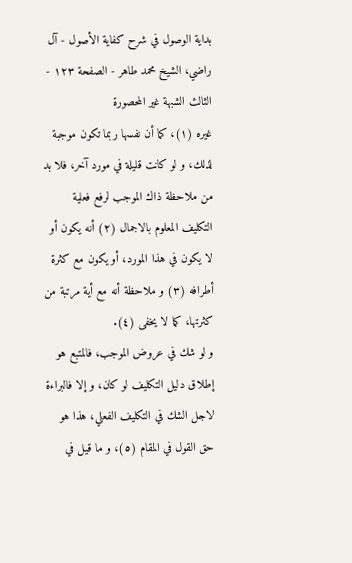بداية الوصول في شرح كفاية الأصول - آل راضي، الشيخ محمد طاهر - الصفحة ١٢٣ - الثالث الشبهة غير المحصورة
غيره (١)، كما أن نفسها ربما تكون موجبة لذلك، و لو كانت قليلة في مورد آخر، فلا بد من ملاحظة ذاك الموجب لرفع فعلية التكليف المعلوم بالاجمال (٢) أنه يكون أو لا يكون في هذا المورد، أو يكون مع كثرة أطرافه (٣) و ملاحظة أنه مع أية مرتبة من كثرتها، كما لا يخفى (٤).
و لو شك في عروض الموجب، فالمتبع هو إطلاق دليل التكليف لو كان، و إلا فالبراءة لاجل الشك في التكليف الفعلي، هذا هو حق القول في المقام (٥)، و ما قيل في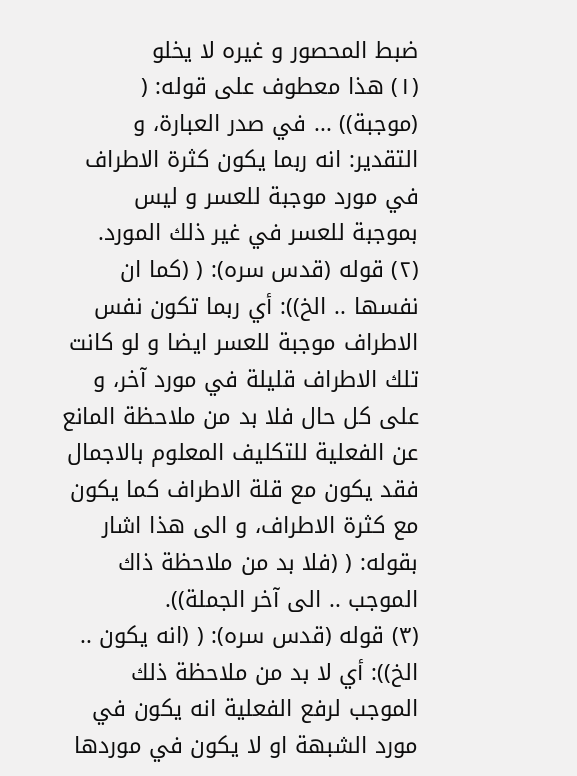ضبط المحصور و غيره لا يخلو
(١) هذا معطوف على قوله: ( (موجبة)) ... في صدر العبارة، و التقدير: انه ربما يكون كثرة الاطراف في مورد موجبة للعسر و ليس بموجبة للعسر في غير ذلك المورد.
(٢) قوله (قدس سره): ( (كما ان نفسها .. الخ)): أي ربما تكون نفس الاطراف موجبة للعسر ايضا و لو كانت تلك الاطراف قليلة في مورد آخر، و على كل حال فلا بد من ملاحظة المانع عن الفعلية للتكليف المعلوم بالاجمال فقد يكون مع قلة الاطراف كما يكون مع كثرة الاطراف، و الى هذا اشار بقوله: ( (فلا بد من ملاحظة ذاك الموجب .. الى آخر الجملة)).
(٣) قوله (قدس سره): ( (انه يكون .. الخ)): أي لا بد من ملاحظة ذلك الموجب لرفع الفعلية انه يكون في مورد الشبهة او لا يكون في موردها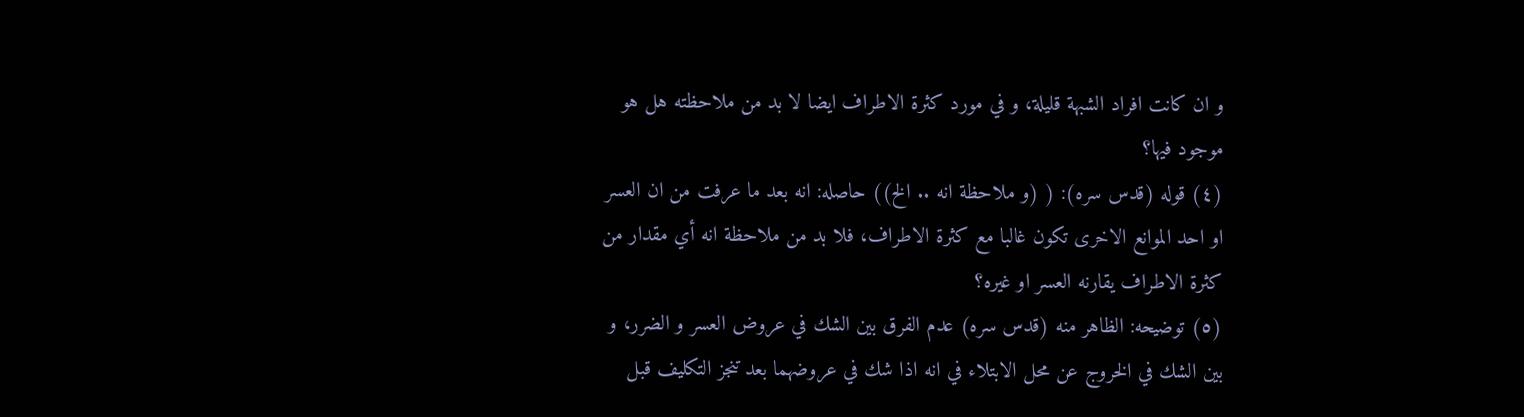و ان كانت افراد الشبهة قليلة، و في مورد كثرة الاطراف ايضا لا بد من ملاحظته هل هو موجود فيها؟
(٤) قوله (قدس سره): ( (و ملاحظة انه .. الخ)) حاصله: انه بعد ما عرفت من ان العسر او احد الموانع الاخرى تكون غالبا مع كثرة الاطراف، فلا بد من ملاحظة انه أي مقدار من كثرة الاطراف يقارنه العسر او غيره؟
(٥) توضيحه: الظاهر منه (قدس سره) عدم الفرق بين الشك في عروض العسر و الضرر، و بين الشك في الخروج عن محل الابتلاء في انه اذا شك في عروضهما بعد تنجز التكليف قبل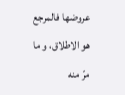عروضها فالمرجع هو الاطلاق، و ما مرّ منه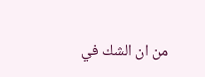من ان الشك في